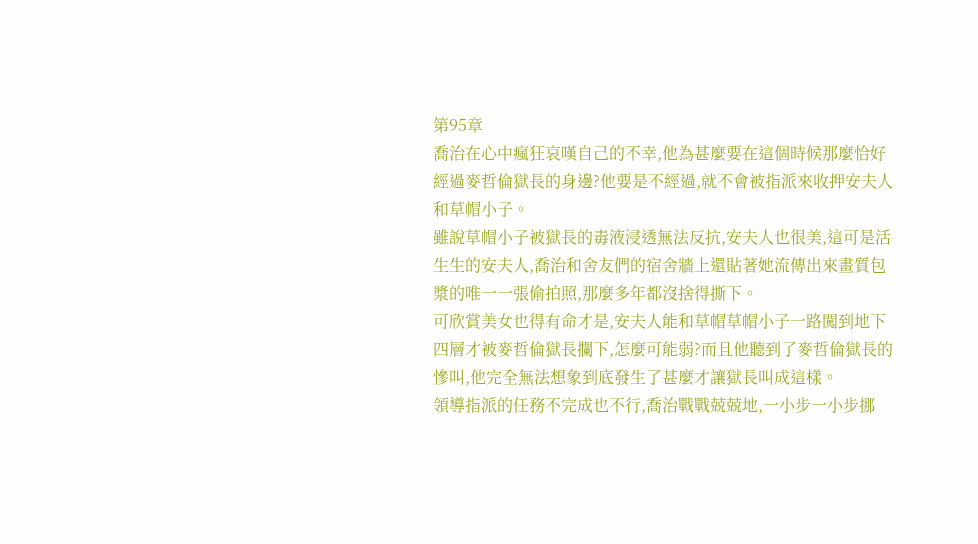第95章
喬治在心中瘋狂哀嘆自己的不幸,他為甚麼要在這個時候那麼恰好經過麥哲倫獄長的身邊?他要是不經過,就不會被指派來收押安夫人和草帽小子。
雖說草帽小子被獄長的毒液浸透無法反抗,安夫人也很美,這可是活生生的安夫人,喬治和舍友們的宿舍牆上還貼著她流傳出來畫質包漿的唯一一張偷拍照,那麼多年都沒捨得撕下。
可欣賞美女也得有命才是,安夫人能和草帽草帽小子一路闖到地下四層才被麥哲倫獄長攔下,怎麼可能弱?而且他聽到了麥哲倫獄長的慘叫,他完全無法想象到底發生了甚麼才讓獄長叫成這樣。
領導指派的任務不完成也不行,喬治戰戰兢兢地,一小步一小步挪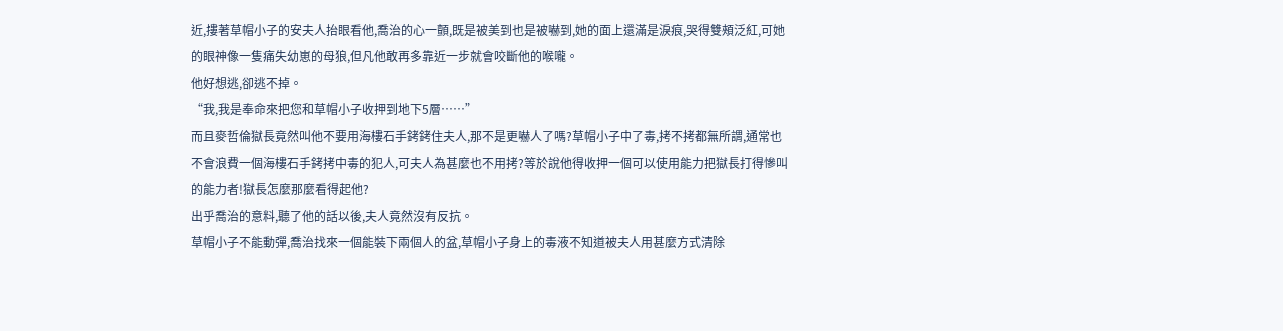近,摟著草帽小子的安夫人抬眼看他,喬治的心一顫,既是被美到也是被嚇到,她的面上還滿是淚痕,哭得雙頰泛紅,可她的眼神像一隻痛失幼崽的母狼,但凡他敢再多靠近一步就會咬斷他的喉嚨。
他好想逃,卻逃不掉。
“我,我是奉命來把您和草帽小子收押到地下5層……”
而且麥哲倫獄長竟然叫他不要用海樓石手銬銬住夫人,那不是更嚇人了嗎?草帽小子中了毒,拷不拷都無所謂,通常也不會浪費一個海樓石手銬拷中毒的犯人,可夫人為甚麼也不用拷?等於說他得收押一個可以使用能力把獄長打得慘叫的能力者!獄長怎麼那麼看得起他?
出乎喬治的意料,聽了他的話以後,夫人竟然沒有反抗。
草帽小子不能動彈,喬治找來一個能裝下兩個人的盆,草帽小子身上的毒液不知道被夫人用甚麼方式清除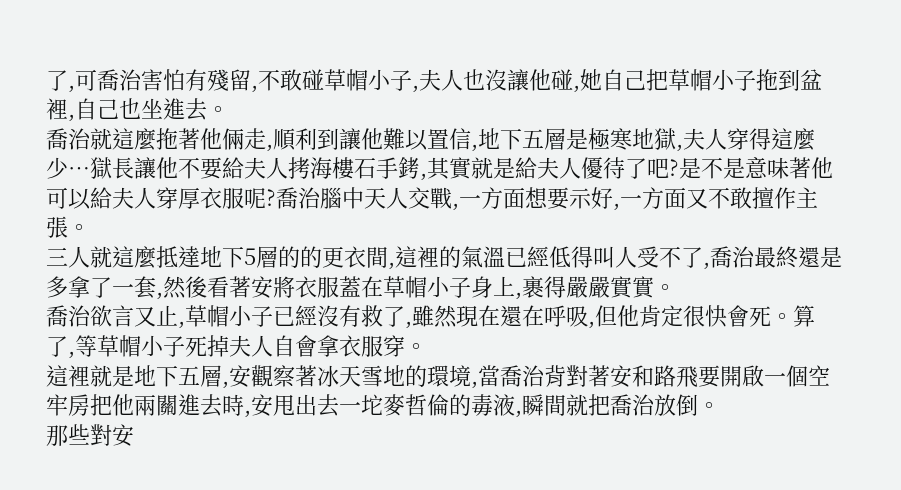了,可喬治害怕有殘留,不敢碰草帽小子,夫人也沒讓他碰,她自己把草帽小子拖到盆裡,自己也坐進去。
喬治就這麼拖著他倆走,順利到讓他難以置信,地下五層是極寒地獄,夫人穿得這麼少…獄長讓他不要給夫人拷海樓石手銬,其實就是給夫人優待了吧?是不是意味著他可以給夫人穿厚衣服呢?喬治腦中天人交戰,一方面想要示好,一方面又不敢擅作主張。
三人就這麼抵達地下5層的的更衣間,這裡的氣溫已經低得叫人受不了,喬治最終還是多拿了一套,然後看著安將衣服蓋在草帽小子身上,裹得嚴嚴實實。
喬治欲言又止,草帽小子已經沒有救了,雖然現在還在呼吸,但他肯定很快會死。算了,等草帽小子死掉夫人自會拿衣服穿。
這裡就是地下五層,安觀察著冰天雪地的環境,當喬治背對著安和路飛要開啟一個空牢房把他兩關進去時,安甩出去一坨麥哲倫的毒液,瞬間就把喬治放倒。
那些對安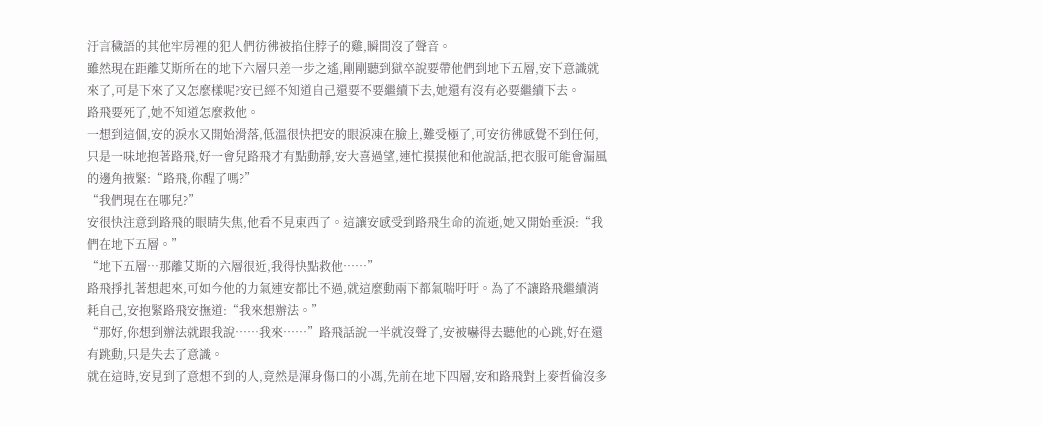汙言穢語的其他牢房裡的犯人們彷彿被掐住脖子的雞,瞬間沒了聲音。
雖然現在距離艾斯所在的地下六層只差一步之遙,剛剛聽到獄卒說要帶他們到地下五層,安下意識就來了,可是下來了又怎麼樣呢?安已經不知道自己還要不要繼續下去,她還有沒有必要繼續下去。
路飛要死了,她不知道怎麼救他。
一想到這個,安的淚水又開始滑落,低溫很快把安的眼淚凍在臉上,難受極了,可安彷彿感覺不到任何,只是一味地抱著路飛,好一會兒路飛才有點動靜,安大喜過望,連忙摸摸他和他說話,把衣服可能會漏風的邊角掖緊:“路飛,你醒了嗎?”
“我們現在在哪兒?”
安很快注意到路飛的眼睛失焦,他看不見東西了。這讓安感受到路飛生命的流逝,她又開始垂淚:“我們在地下五層。”
“地下五層…那離艾斯的六層很近,我得快點救他……”
路飛掙扎著想起來,可如今他的力氣連安都比不過,就這麼動兩下都氣喘吁吁。為了不讓路飛繼續消耗自己,安抱緊路飛安撫道:“我來想辦法。”
“那好,你想到辦法就跟我說……我來……”路飛話說一半就沒聲了,安被嚇得去聽他的心跳,好在還有跳動,只是失去了意識。
就在這時,安見到了意想不到的人,竟然是渾身傷口的小馮,先前在地下四層,安和路飛對上麥哲倫沒多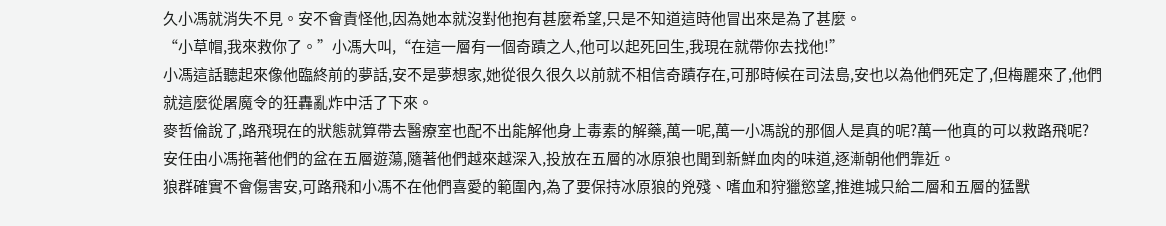久小馮就消失不見。安不會責怪他,因為她本就沒對他抱有甚麼希望,只是不知道這時他冒出來是為了甚麼。
“小草帽,我來救你了。”小馮大叫,“在這一層有一個奇蹟之人,他可以起死回生,我現在就帶你去找他!”
小馮這話聽起來像他臨終前的夢話,安不是夢想家,她從很久很久以前就不相信奇蹟存在,可那時候在司法島,安也以為他們死定了,但梅麗來了,他們就這麼從屠魔令的狂轟亂炸中活了下來。
麥哲倫說了,路飛現在的狀態就算帶去醫療室也配不出能解他身上毒素的解藥,萬一呢,萬一小馮說的那個人是真的呢?萬一他真的可以救路飛呢?
安任由小馮拖著他們的盆在五層遊蕩,隨著他們越來越深入,投放在五層的冰原狼也聞到新鮮血肉的味道,逐漸朝他們靠近。
狼群確實不會傷害安,可路飛和小馮不在他們喜愛的範圍內,為了要保持冰原狼的兇殘、嗜血和狩獵慾望,推進城只給二層和五層的猛獸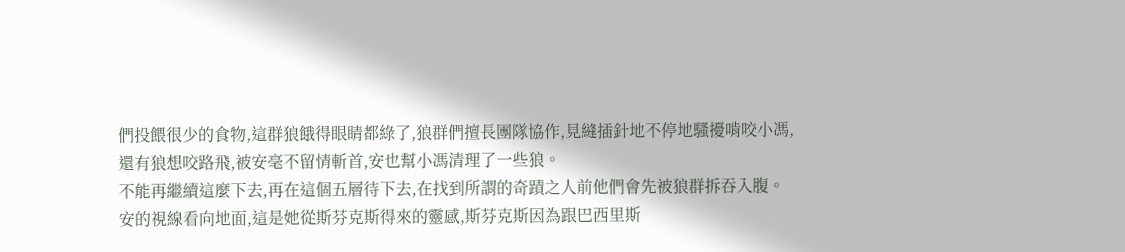們投餵很少的食物,這群狼餓得眼睛都綠了,狼群們擅長團隊協作,見縫插針地不停地騷擾啃咬小馮,還有狼想咬路飛,被安毫不留情斬首,安也幫小馮清理了一些狼。
不能再繼續這麼下去,再在這個五層待下去,在找到所謂的奇蹟之人前他們會先被狼群拆吞入腹。
安的視線看向地面,這是她從斯芬克斯得來的靈感,斯芬克斯因為跟巴西里斯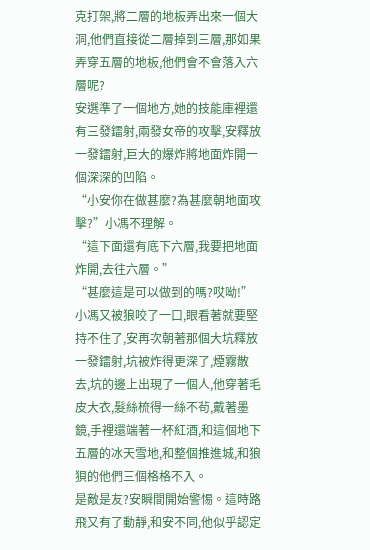克打架,將二層的地板弄出來一個大洞,他們直接從二層掉到三層,那如果弄穿五層的地板,他們會不會落入六層呢?
安選準了一個地方,她的技能庫裡還有三發鐳射,兩發女帝的攻擊,安釋放一發鐳射,巨大的爆炸將地面炸開一個深深的凹陷。
“小安你在做甚麼?為甚麼朝地面攻擊?”小馮不理解。
“這下面還有底下六層,我要把地面炸開,去往六層。”
“甚麼這是可以做到的嗎?哎呦!”小馮又被狼咬了一口,眼看著就要堅持不住了,安再次朝著那個大坑釋放一發鐳射,坑被炸得更深了,煙霧散去,坑的邊上出現了一個人,他穿著毛皮大衣,髮絲梳得一絲不茍,戴著墨鏡,手裡還端著一杯紅酒,和這個地下五層的冰天雪地,和整個推進城,和狼狽的他們三個格格不入。
是敵是友?安瞬間開始警惕。這時路飛又有了動靜,和安不同,他似乎認定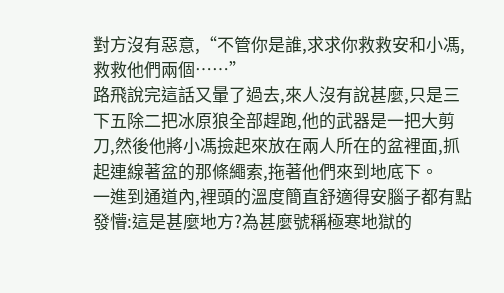對方沒有惡意,“不管你是誰,求求你救救安和小馮,救救他們兩個……”
路飛說完這話又暈了過去,來人沒有說甚麼,只是三下五除二把冰原狼全部趕跑,他的武器是一把大剪刀,然後他將小馮撿起來放在兩人所在的盆裡面,抓起連線著盆的那條繩索,拖著他們來到地底下。
一進到通道內,裡頭的溫度簡直舒適得安腦子都有點發懵:這是甚麼地方?為甚麼號稱極寒地獄的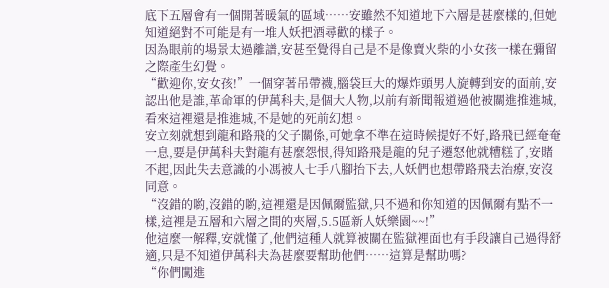底下五層會有一個開著暖氣的區域……安雖然不知道地下六層是甚麼樣的,但她知道絕對不可能是有一堆人妖把酒尋歡的樣子。
因為眼前的場景太過離譜,安甚至覺得自己是不是像賣火柴的小女孩一樣在彌留之際產生幻覺。
“歡迎你,安女孩!”一個穿著吊帶襪,腦袋巨大的爆炸頭男人旋轉到安的面前,安認出他是誰,革命軍的伊萬科夫,是個大人物,以前有新聞報道過他被關進推進城,看來這裡還是推進城,不是她的死前幻想。
安立刻就想到龍和路飛的父子關係,可她拿不準在這時候提好不好,路飛已經奄奄一息,要是伊萬科夫對龍有甚麼怨恨,得知路飛是龍的兒子遷怒他就糟糕了,安賭不起,因此失去意識的小馮被人七手八腳抬下去,人妖們也想帶路飛去治療,安沒同意。
“沒錯的喲,沒錯的喲,這裡還是因佩爾監獄,只不過和你知道的因佩爾有點不一樣,這裡是五層和六層之間的夾層,5.5區新人妖樂園~~!”
他這麼一解釋,安就懂了,他們這種人就算被關在監獄裡面也有手段讓自己過得舒適,只是不知道伊萬科夫為甚麼要幫助他們……這算是幫助嗎?
“你們闖進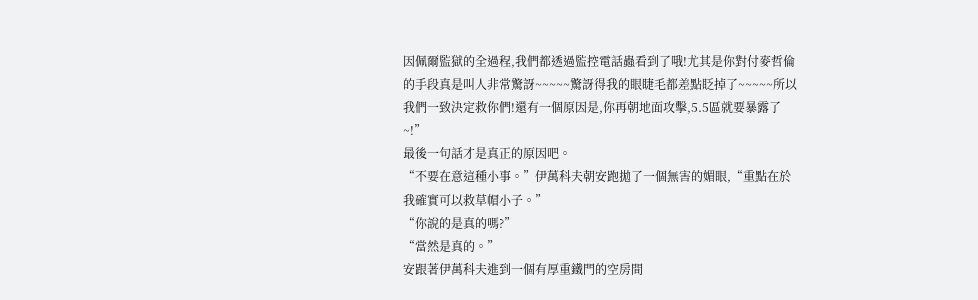因佩爾監獄的全過程,我們都透過監控電話蟲看到了哦!尤其是你對付麥哲倫的手段真是叫人非常驚訝~~~~~驚訝得我的眼睫毛都差點眨掉了~~~~~所以我們一致決定救你們!還有一個原因是,你再朝地面攻擊,5.5區就要暴露了~!”
最後一句話才是真正的原因吧。
“不要在意這種小事。”伊萬科夫朝安跑拋了一個無害的媚眼,“重點在於我確實可以救草帽小子。”
“你說的是真的嗎?”
“當然是真的。”
安跟著伊萬科夫進到一個有厚重鐵門的空房間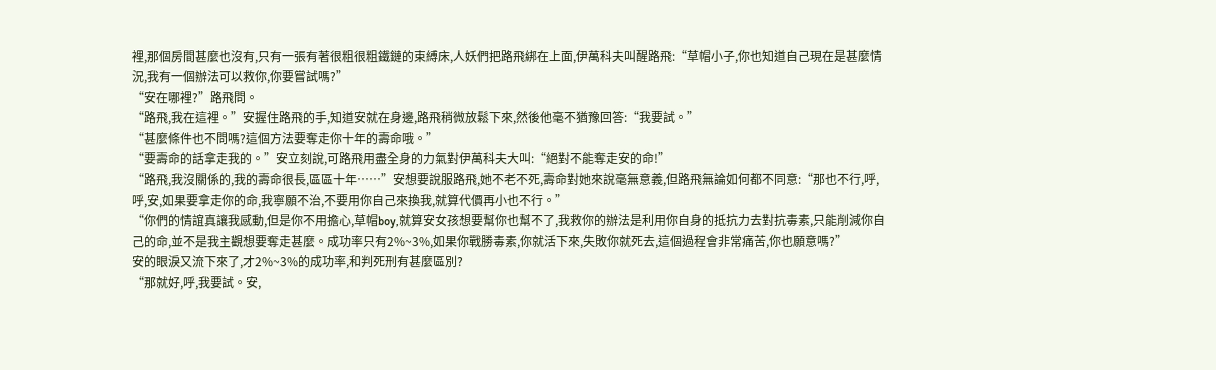裡,那個房間甚麼也沒有,只有一張有著很粗很粗鐵鏈的束縛床,人妖們把路飛綁在上面,伊萬科夫叫醒路飛:“草帽小子,你也知道自己現在是甚麼情況,我有一個辦法可以救你,你要嘗試嗎?”
“安在哪裡?”路飛問。
“路飛,我在這裡。”安握住路飛的手,知道安就在身邊,路飛稍微放鬆下來,然後他毫不猶豫回答:“我要試。”
“甚麼條件也不問嗎?這個方法要奪走你十年的壽命哦。”
“要壽命的話拿走我的。”安立刻說,可路飛用盡全身的力氣對伊萬科夫大叫:“絕對不能奪走安的命!”
“路飛,我沒關係的,我的壽命很長,區區十年……”安想要說服路飛,她不老不死,壽命對她來說毫無意義,但路飛無論如何都不同意:“那也不行,呼,呼,安,如果要拿走你的命,我寧願不治,不要用你自己來換我,就算代價再小也不行。”
“你們的情誼真讓我感動,但是你不用擔心,草帽boy,就算安女孩想要幫你也幫不了,我救你的辦法是利用你自身的抵抗力去對抗毒素,只能削減你自己的命,並不是我主觀想要奪走甚麼。成功率只有2%~3%,如果你戰勝毒素,你就活下來,失敗你就死去,這個過程會非常痛苦,你也願意嗎?”
安的眼淚又流下來了,才2%~3%的成功率,和判死刑有甚麼區別?
“那就好,呼,我要試。安,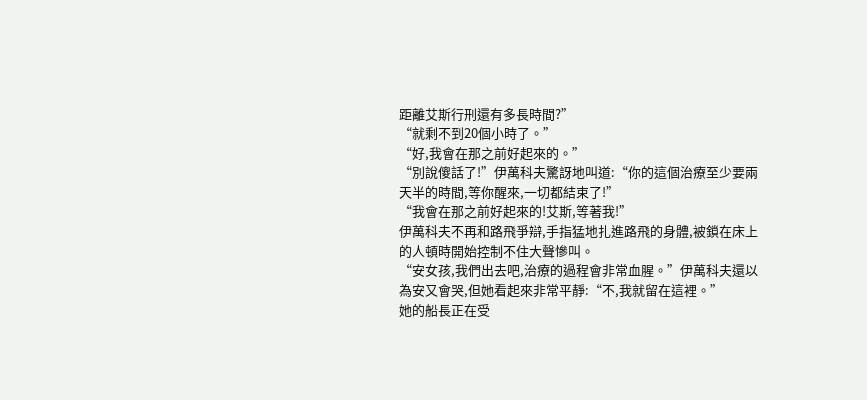距離艾斯行刑還有多長時間?”
“就剩不到20個小時了。”
“好,我會在那之前好起來的。”
“別說傻話了!”伊萬科夫驚訝地叫道:“你的這個治療至少要兩天半的時間,等你醒來,一切都結束了!”
“我會在那之前好起來的!艾斯,等著我!”
伊萬科夫不再和路飛爭辯,手指猛地扎進路飛的身體,被鎖在床上的人頓時開始控制不住大聲慘叫。
“安女孩,我們出去吧,治療的過程會非常血腥。”伊萬科夫還以為安又會哭,但她看起來非常平靜:“不,我就留在這裡。”
她的船長正在受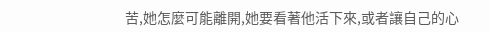苦,她怎麼可能離開,她要看著他活下來,或者讓自己的心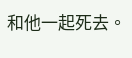和他一起死去。